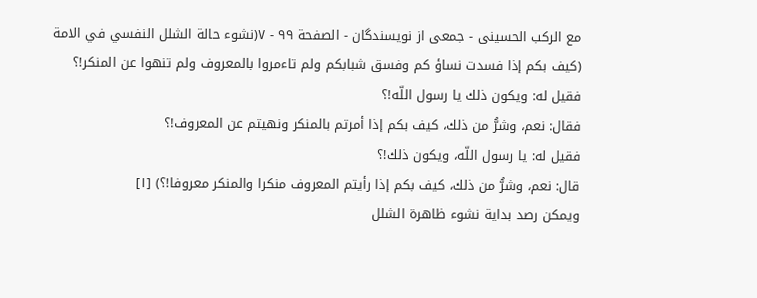مع الركب الحسينى - جمعی از نویسندگان - الصفحة ٩٩ - ٧(نشوء حالة الشلل النفسي في الامة
(كيف بكم إذا فسدت نساؤ كم وفسق شبابكم ولم تاءمروا بالمعروف ولم تنهوا عن المنكر!؟
فقيل له: ويكون ذلك يا رسول اللّه!؟
فقال: نعم، وشرُّ من ذلك، كيف بكم إذا أمرتم بالمنكر ونهيتم عن المعروف!؟
فقيل له: يا رسول اللّه، ويكون ذلك!؟
قال: نعم، وشرُّ من ذلك، كيف بكم إذا رأيتم المعروف منكرا والمنكر معروفا!؟) [١]
ويمكن رصد بداية نشوء ظاهرة الشلل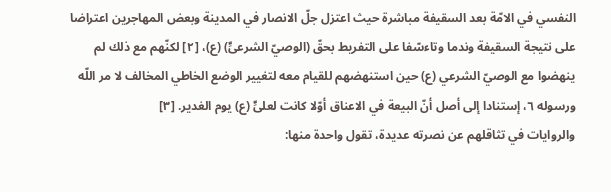النفسي في الامّة بعد السقيفة مباشرة حيث اعتزل جلّ الانصار في المدينة وبعض المهاجرين اعتراضا على نتيجة السقيفة وندما وتاءسّفا على التفريط بحقّ (الوصيّ الشرعىٍّ) (ع)، [٢] لكنّهم مع ذلك لم ينهضوا مع الوصيّ الشرعي (ع) حين استنهضهم للقيام معه لتغيير الوضع الخاطي المخالف لا مر اللّه ورسوله ٦، إستنادا إلى أصل أنّ البيعة في الاعناق أوّلا كانت لعلىٍّ (ع) يوم الغدير. [٣]
والروايات في تثاقلهم عن نصرته عديدة، تقول واحدة منها: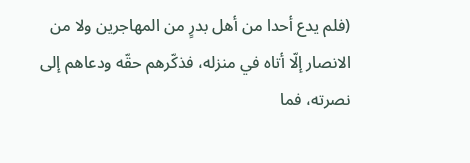(فلم يدع أحدا من أهل بدرٍ من المهاجرين ولا من الانصار إلّا أتاه في منزله، فذكّرهم حقّه ودعاهم إلى نصرته، فما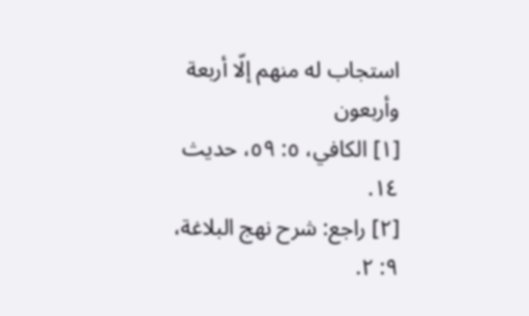استجاب له منهم إلّا أربعة وأربعون
[١] الكافي، ٥: ٥٩، حديث ١٤.
[٢] راجع: شرح نهج البلاغة، ٩: ٢.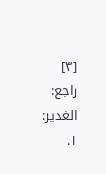[٣] راجع: الغدير: ١.